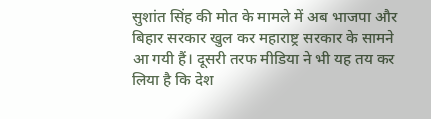सुशांत सिंह की मोत के मामले में अब भाजपा और बिहार सरकार खुल कर महाराष्ट्र सरकार के सामने आ गयी हैं। दूसरी तरफ मीडिया ने भी यह तय कर लिया है कि देश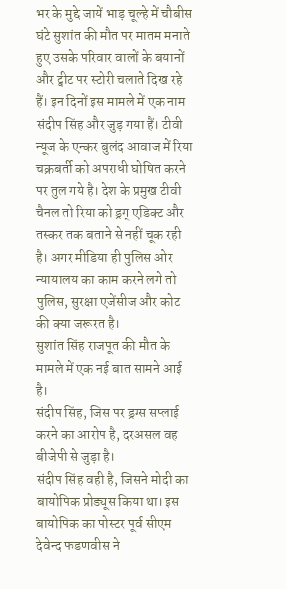भर के मुद्दे जायें भाड़ चूल्हे में चौबीस घंटे सुशांत की मौत पर मातम मनाते हुए उसके परिवार वालों के बयानों और ट्वीट पर स्टोरी चलाते दिख रहे हैं। इन दिनों इस मामले में एक नाम संदीप सिंह और जुड़ गया हैं। टीवी न्यूज के एन्कर बुलंद आवाज में रिया चक्रबर्ती को अपराधी घोषित करने पर तुल गये है। देश के प्रमुख टीवी चैनल तो रिया को ड्रग् एडिक्ट और तस्कर तक बताने से नहीं चूक रही है। अगर मीडिया ही पुलिस ओर न्यायालय का काम करने लगे तो पुलिस, सुरक्षा एजेंसीज और कोट की क्या जरूरत है।
सुशांत सिंह राजपूत की मौत के मामले में एक नई बात सामने आई है।
संदीप सिंह, जिस पर ड्रग्स सप्लाई करने का आरोप है, दरअसल वह बीजेपी से जुड़ा है।
संदीप सिंह वही है, जिसने मोदी का बायोपिक प्रोड्यूस किया था। इस बायोपिक का पोस्टर पूर्व सीएम देवेन्द फडणवीस ने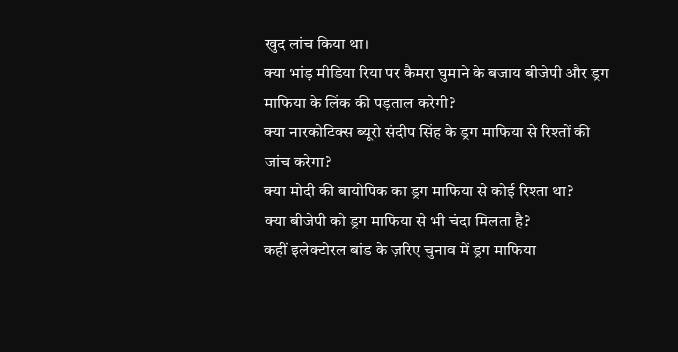खुद लांच किया था।
क्या भांड़ मीडिया रिया पर कैमरा घुमाने के बजाय बीजेपी और ड्रग माफिया के लिंक की पड़ताल करेगी?
क्या नारकोटिक्स ब्यूरो संदीप सिंह के ड्रग माफिया से रिश्तों की जांच करेगा?
क्या मोदी की बायोपिक का ड्रग माफिया से कोई रिश्ता था?
क्या बीजेपी को ड्रग माफिया से भी चंदा मिलता है?
कहीं इलेक्टोरल बांड के ज़रिए चुनाव में ड्रग माफिया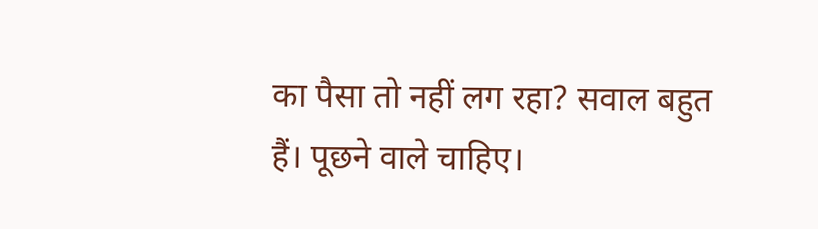का पैसा तो नहीं लग रहा? सवाल बहुत हैं। पूछने वाले चाहिए।